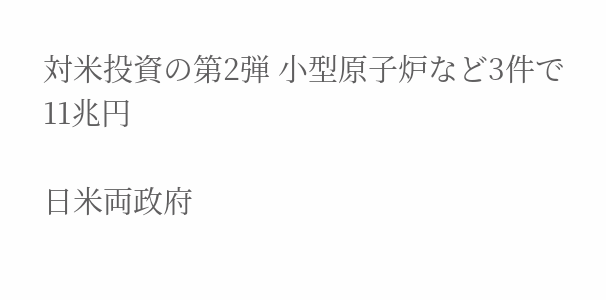対米投資の第2弾 小型原子炉など3件で11兆円

日米両政府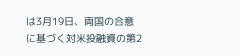は3月19日、両国の合意に基づく対米投融資の第2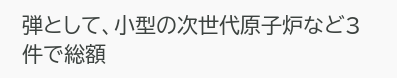弾として、小型の次世代原子炉など3件で総額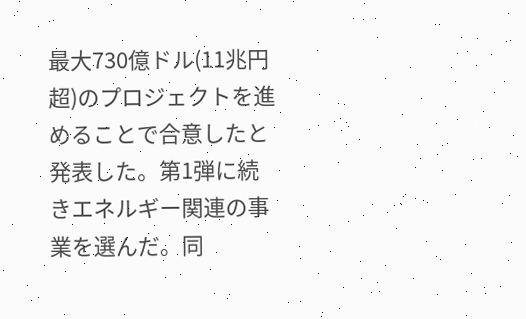最大730億ドル(11兆円超)のプロジェクトを進めることで合意したと発表した。第1弾に続きエネルギー関連の事業を選んだ。同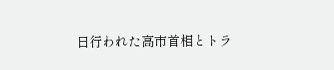日行われた高市首相とトラ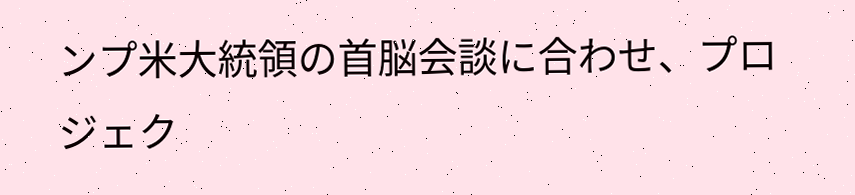ンプ米大統領の首脳会談に合わせ、プロジェク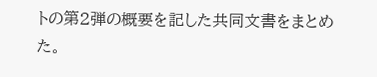トの第2弾の概要を記した共同文書をまとめた。